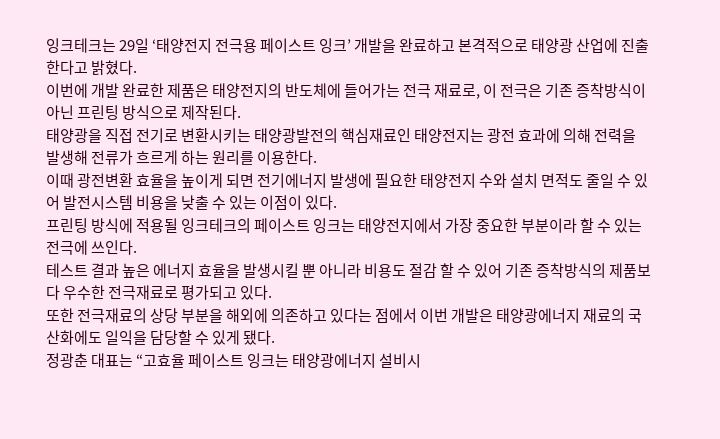잉크테크는 29일 ‘태양전지 전극용 페이스트 잉크’ 개발을 완료하고 본격적으로 태양광 산업에 진출한다고 밝혔다.
이번에 개발 완료한 제품은 태양전지의 반도체에 들어가는 전극 재료로, 이 전극은 기존 증착방식이 아닌 프린팅 방식으로 제작된다.
태양광을 직접 전기로 변환시키는 태양광발전의 핵심재료인 태양전지는 광전 효과에 의해 전력을 발생해 전류가 흐르게 하는 원리를 이용한다.
이때 광전변환 효율을 높이게 되면 전기에너지 발생에 필요한 태양전지 수와 설치 면적도 줄일 수 있어 발전시스템 비용을 낮출 수 있는 이점이 있다.
프린팅 방식에 적용될 잉크테크의 페이스트 잉크는 태양전지에서 가장 중요한 부분이라 할 수 있는 전극에 쓰인다.
테스트 결과 높은 에너지 효율을 발생시킬 뿐 아니라 비용도 절감 할 수 있어 기존 증착방식의 제품보다 우수한 전극재료로 평가되고 있다.
또한 전극재료의 상당 부분을 해외에 의존하고 있다는 점에서 이번 개발은 태양광에너지 재료의 국산화에도 일익을 담당할 수 있게 됐다.
정광춘 대표는 “고효율 페이스트 잉크는 태양광에너지 설비시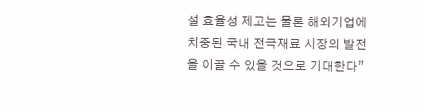설 효율성 제고는 물론 해외기업에 치중된 국내 전극재료 시장의 발전을 이끌 수 있을 것으로 기대한다”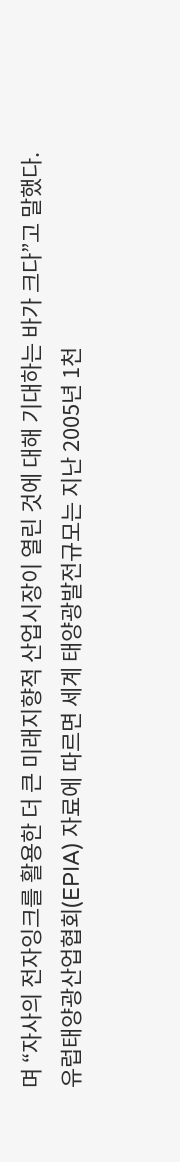며 “자사의 전자잉크를 활용한 더 큰 미래지향적 산업시장이 열린 것에 대해 기대하는 바가 크다”고 말했다.
유럽태양광산업협회(EPIA) 자료에 따르면 세계 태양광발전규모는 지난 2005년 1천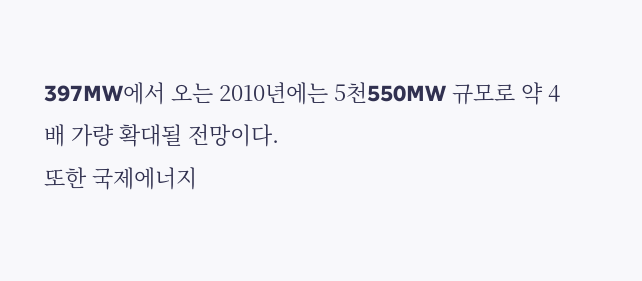397MW에서 오는 2010년에는 5천550MW 규모로 약 4배 가량 확대될 전망이다.
또한 국제에너지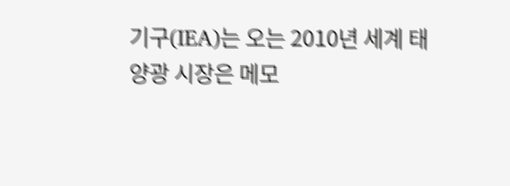기구(IEA)는 오는 2010년 세계 태양광 시장은 메모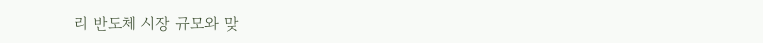리 반도체 시장 규모와 맞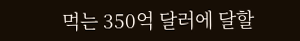먹는 350억 달러에 달할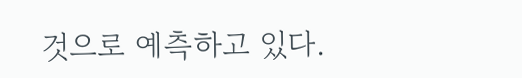것으로 예측하고 있다.